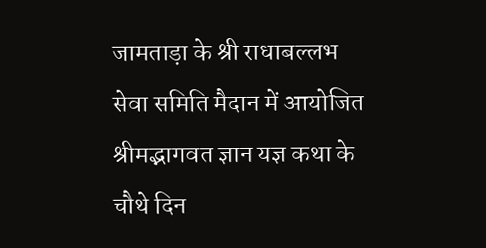जामताड़ा के श्री राधाबल्लभ सेवा समिति मैदान में आयोजित श्रीमद्भागवत ज्ञान यज्ञ कथा के चौथे दिन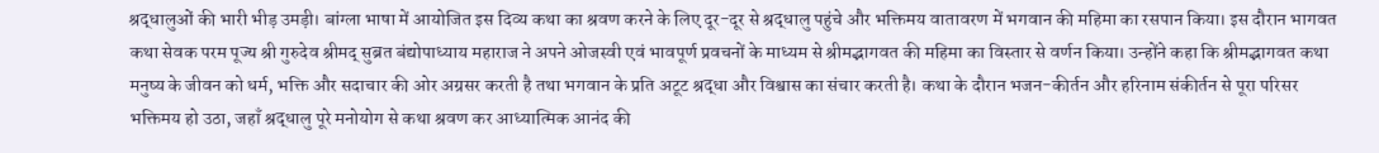श्रद्धालुओं की भारी भीड़ उमड़ी। बांग्ला भाषा में आयोजित इस दिव्य कथा का श्रवण करने के लिए दूर-दूर से श्रद्धालु पहुंचे और भक्तिमय वातावरण में भगवान की महिमा का रसपान किया। इस दौरान भागवत कथा सेवक परम पूज्य श्री गुरुदेव श्रीमद् सुब्रत बंद्योपाध्याय महाराज ने अपने ओजस्वी एवं भावपूर्ण प्रवचनों के माध्यम से श्रीमद्भागवत की महिमा का विस्तार से वर्णन किया। उन्होंने कहा कि श्रीमद्भागवत कथा मनुष्य के जीवन को धर्म, भक्ति और सदाचार की ओर अग्रसर करती है तथा भगवान के प्रति अटूट श्रद्धा और विश्वास का संचार करती है। कथा के दौरान भजन-कीर्तन और हरिनाम संकीर्तन से पूरा परिसर भक्तिमय हो उठा, जहाँ श्रद्धालु पूरे मनोयोग से कथा श्रवण कर आध्यात्मिक आनंद की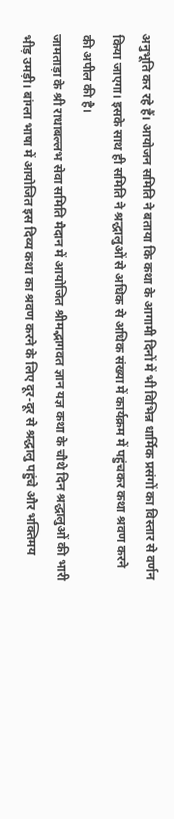अनुभूति कर रहे हैं। आयोजन समिति ने बताया कि कथा के आगामी दिनों में भी विभिन्न धार्मिक प्रसंगों का विस्तार से वर्णन किया जाएगा। इसके साथ ही समिति ने श्रद्धालुओं से अधिक से अधिक संख्या में कार्यक्रम में पहुंचकर कथा श्रवण करने की अपील की है।
जामताड़ा के श्री राधाबल्लभ सेवा समिति मैदान में आयोजित श्रीमद्भागवत ज्ञान यज्ञ कथा के चौथे दिन श्रद्धालुओं की भारी भीड़ उमड़ी। बांग्ला भाषा में आयोजित इस दिव्य कथा का श्रवण करने के लिए दूर-दूर से श्रद्धालु पहुंचे और भक्तिमय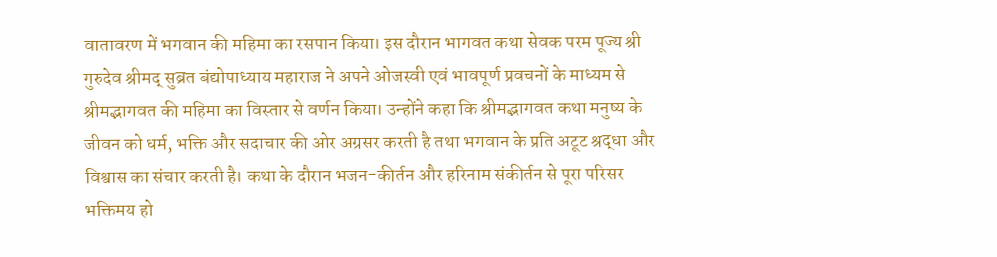वातावरण में भगवान की महिमा का रसपान किया। इस दौरान भागवत कथा सेवक परम पूज्य श्री गुरुदेव श्रीमद् सुब्रत बंद्योपाध्याय महाराज ने अपने ओजस्वी एवं भावपूर्ण प्रवचनों के माध्यम से श्रीमद्भागवत की महिमा का विस्तार से वर्णन किया। उन्होंने कहा कि श्रीमद्भागवत कथा मनुष्य के जीवन को धर्म, भक्ति और सदाचार की ओर अग्रसर करती है तथा भगवान के प्रति अटूट श्रद्धा और विश्वास का संचार करती है। कथा के दौरान भजन-कीर्तन और हरिनाम संकीर्तन से पूरा परिसर भक्तिमय हो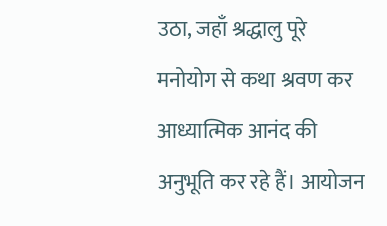उठा, जहाँ श्रद्धालु पूरे मनोयोग से कथा श्रवण कर आध्यात्मिक आनंद की अनुभूति कर रहे हैं। आयोजन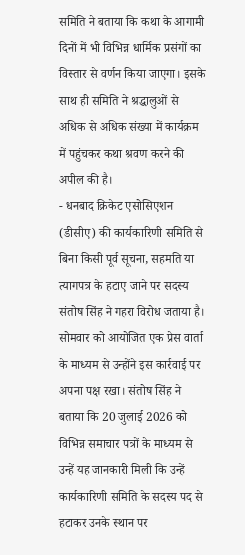समिति ने बताया कि कथा के आगामी दिनों में भी विभिन्न धार्मिक प्रसंगों का विस्तार से वर्णन किया जाएगा। इसके साथ ही समिति ने श्रद्धालुओं से अधिक से अधिक संख्या में कार्यक्रम में पहुंचकर कथा श्रवण करने की अपील की है।
- धनबाद क्रिकेट एसोसिएशन (डीसीए) की कार्यकारिणी समिति से बिना किसी पूर्व सूचना, सहमति या त्यागपत्र के हटाए जाने पर सदस्य संतोष सिंह ने गहरा विरोध जताया है। सोमवार को आयोजित एक प्रेस वार्ता के माध्यम से उन्होंने इस कार्रवाई पर अपना पक्ष रखा। संतोष सिंह ने बताया कि 20 जुलाई 2026 को विभिन्न समाचार पत्रों के माध्यम से उन्हें यह जानकारी मिली कि उन्हें कार्यकारिणी समिति के सदस्य पद से हटाकर उनके स्थान पर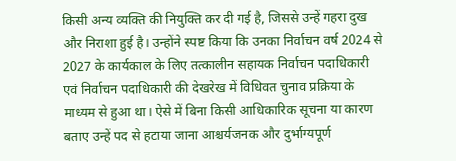किसी अन्य व्यक्ति की नियुक्ति कर दी गई है, जिससे उन्हें गहरा दुख और निराशा हुई है। उन्होंने स्पष्ट किया कि उनका निर्वाचन वर्ष 2024 से 2027 के कार्यकाल के लिए तत्कालीन सहायक निर्वाचन पदाधिकारी एवं निर्वाचन पदाधिकारी की देखरेख में विधिवत चुनाव प्रक्रिया के माध्यम से हुआ था। ऐसे में बिना किसी आधिकारिक सूचना या कारण बताए उन्हें पद से हटाया जाना आश्चर्यजनक और दुर्भाग्यपूर्ण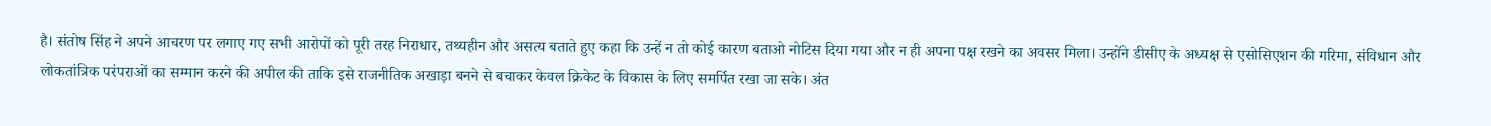है। संतोष सिंह ने अपने आचरण पर लगाए गए सभी आरोपों को पूरी तरह निराधार, तथ्यहीन और असत्य बताते हुए कहा कि उन्हें न तो कोई कारण बताओ नोटिस दिया गया और न ही अपना पक्ष रखने का अवसर मिला। उन्होंने डीसीए के अध्यक्ष से एसोसिएशन की गरिमा, संविधान और लोकतांत्रिक परंपराओं का सम्मान करने की अपील की ताकि इसे राजनीतिक अखाड़ा बनने से बचाकर केवल क्रिकेट के विकास के लिए समर्पित रखा जा सके। अंत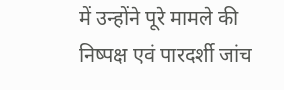में उन्होंने पूरे मामले की निष्पक्ष एवं पारदर्शी जांच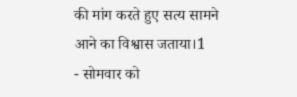की मांग करते हुए सत्य सामने आने का विश्वास जताया।1
- सोमवार को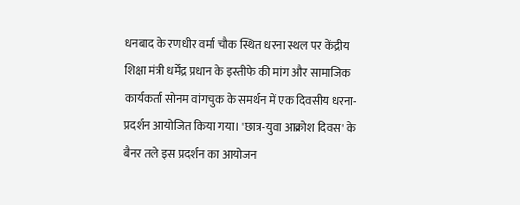धनबाद के रणधीर वर्मा चौक स्थित धरना स्थल पर केंद्रीय शिक्षा मंत्री धर्मेंद्र प्रधान के इस्तीफे की मांग और सामाजिक कार्यकर्ता सोनम वांगचुक के समर्थन में एक दिवसीय धरना-प्रदर्शन आयोजित किया गया। 'छात्र-युवा आक्रोश दिवस' के बैनर तले इस प्रदर्शन का आयोजन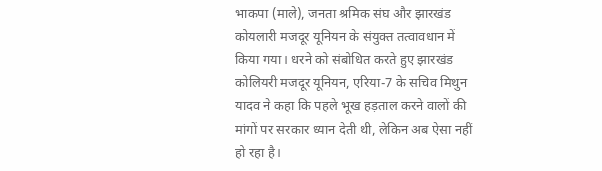भाकपा (माले), जनता श्रमिक संघ और झारखंड कोयलारी मजदूर यूनियन के संयुक्त तत्वावधान में किया गया। धरने को संबोधित करते हुए झारखंड कोलियरी मजदूर यूनियन, एरिया-7 के सचिव मिथुन यादव ने कहा कि पहले भूख हड़ताल करने वालों की मांगों पर सरकार ध्यान देती थी, लेकिन अब ऐसा नहीं हो रहा है।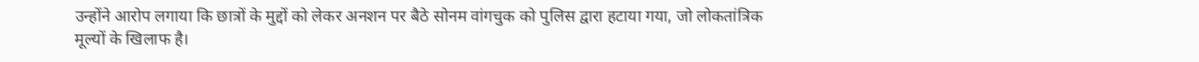उन्होंने आरोप लगाया कि छात्रों के मुद्दों को लेकर अनशन पर बैठे सोनम वांगचुक को पुलिस द्वारा हटाया गया, जो लोकतांत्रिक मूल्यों के खिलाफ है।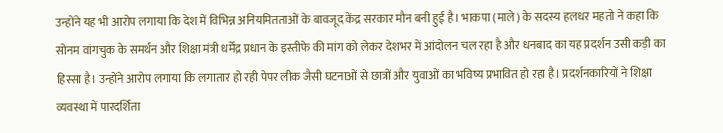उन्होंने यह भी आरोप लगाया कि देश में विभिन्न अनियमितताओं के बावजूद केंद्र सरकार मौन बनी हुई है। भाकपा (माले) के सदस्य हलधर महतो ने कहा कि सोनम वांगचुक के समर्थन और शिक्षा मंत्री धर्मेंद्र प्रधान के इस्तीफे की मांग को लेकर देशभर में आंदोलन चल रहा है और धनबाद का यह प्रदर्शन उसी कड़ी का हिस्सा है। उन्होंने आरोप लगाया कि लगातार हो रही पेपर लीक जैसी घटनाओं से छात्रों और युवाओं का भविष्य प्रभावित हो रहा है। प्रदर्शनकारियों ने शिक्षा व्यवस्था में पारदर्शिता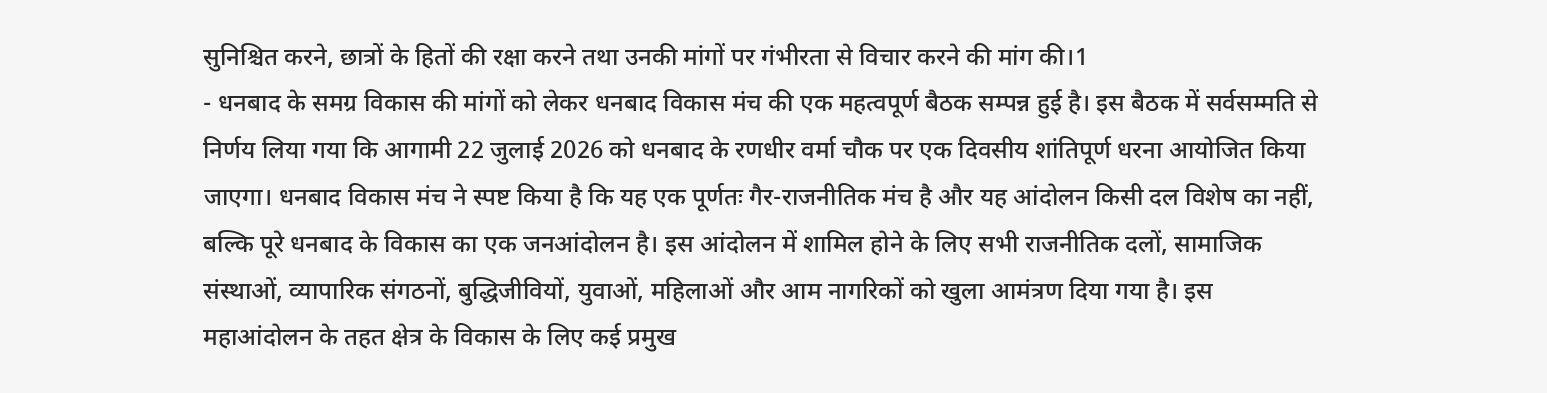सुनिश्चित करने, छात्रों के हितों की रक्षा करने तथा उनकी मांगों पर गंभीरता से विचार करने की मांग की।1
- धनबाद के समग्र विकास की मांगों को लेकर धनबाद विकास मंच की एक महत्वपूर्ण बैठक सम्पन्न हुई है। इस बैठक में सर्वसम्मति से निर्णय लिया गया कि आगामी 22 जुलाई 2026 को धनबाद के रणधीर वर्मा चौक पर एक दिवसीय शांतिपूर्ण धरना आयोजित किया जाएगा। धनबाद विकास मंच ने स्पष्ट किया है कि यह एक पूर्णतः गैर-राजनीतिक मंच है और यह आंदोलन किसी दल विशेष का नहीं, बल्कि पूरे धनबाद के विकास का एक जनआंदोलन है। इस आंदोलन में शामिल होने के लिए सभी राजनीतिक दलों, सामाजिक संस्थाओं, व्यापारिक संगठनों, बुद्धिजीवियों, युवाओं, महिलाओं और आम नागरिकों को खुला आमंत्रण दिया गया है। इस महाआंदोलन के तहत क्षेत्र के विकास के लिए कई प्रमुख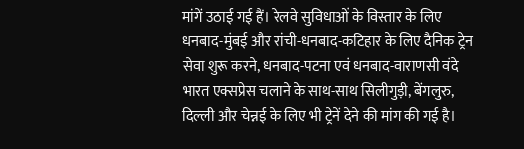मांगें उठाई गई हैं। रेलवे सुविधाओं के विस्तार के लिए धनबाद-मुंबई और रांची-धनबाद-कटिहार के लिए दैनिक ट्रेन सेवा शुरू करने, धनबाद-पटना एवं धनबाद-वाराणसी वंदे भारत एक्सप्रेस चलाने के साथ-साथ सिलीगुड़ी, बेंगलुरु, दिल्ली और चेन्नई के लिए भी ट्रेनें देने की मांग की गई है।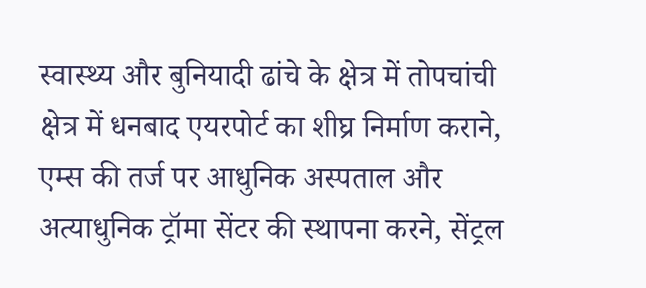स्वास्थ्य और बुनियादी ढांचे के क्षेत्र में तोपचांची क्षेत्र में धनबाद एयरपोर्ट का शीघ्र निर्माण कराने, एम्स की तर्ज पर आधुनिक अस्पताल और अत्याधुनिक ट्रॉमा सेंटर की स्थापना करने, सेंट्रल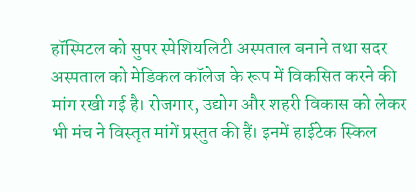हॉस्पिटल को सुपर स्पेशियलिटी अस्पताल बनाने तथा सदर अस्पताल को मेडिकल कॉलेज के रूप में विकसित करने की मांग रखी गई है। रोजगार, उद्योग और शहरी विकास को लेकर भी मंच ने विस्तृत मांगें प्रस्तुत की हैं। इनमें हाईटेक स्किल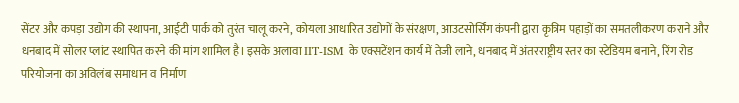सेंटर और कपड़ा उद्योग की स्थापना, आईटी पार्क को तुरंत चालू करने, कोयला आधारित उद्योगों के संरक्षण, आउटसोर्सिंग कंपनी द्वारा कृत्रिम पहाड़ों का समतलीकरण कराने और धनबाद में सोलर प्लांट स्थापित करने की मांग शामिल है। इसके अलावा IIT-ISM के एक्सटेंशन कार्य में तेजी लाने, धनबाद में अंतरराष्ट्रीय स्तर का स्टेडियम बनाने, रिंग रोड परियोजना का अविलंब समाधान व निर्माण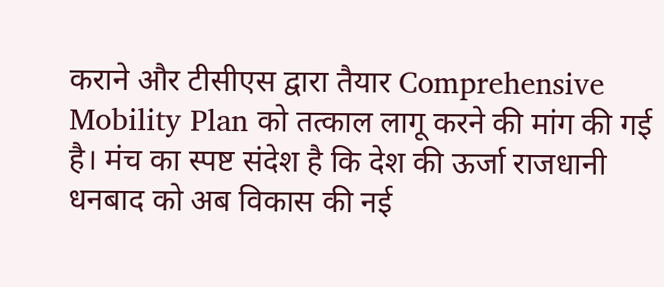कराने और टीसीएस द्वारा तैयार Comprehensive Mobility Plan को तत्काल लागू करने की मांग की गई है। मंच का स्पष्ट संदेश है कि देश की ऊर्जा राजधानी धनबाद को अब विकास की नई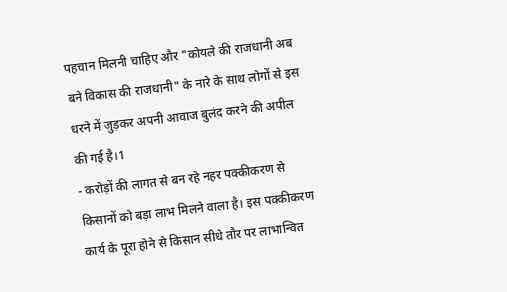पहचान मिलनी चाहिए और "कोयले की राजधानी अब बने विकास की राजधानी" के नारे के साथ लोगों से इस धरने में जुड़कर अपनी आवाज बुलंद करने की अपील की गई है।1
- करोड़ों की लागत से बन रहे नहर पक्कीकरण से किसानों को बड़ा लाभ मिलने वाला है। इस पक्कीकरण कार्य के पूरा होने से किसान सीधे तौर पर लाभान्वित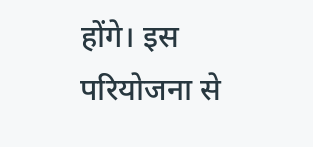होंगे। इस परियोजना से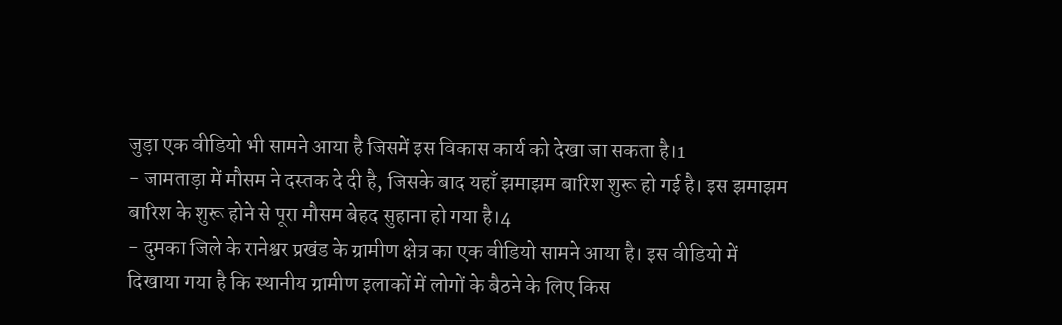जुड़ा एक वीडियो भी सामने आया है जिसमें इस विकास कार्य को देखा जा सकता है।1
- जामताड़ा में मौसम ने दस्तक दे दी है, जिसके बाद यहाँ झमाझम बारिश शुरू हो गई है। इस झमाझम बारिश के शुरू होने से पूरा मौसम बेहद सुहाना हो गया है।4
- दुमका जिले के रानेश्वर प्रखंड के ग्रामीण क्षेत्र का एक वीडियो सामने आया है। इस वीडियो में दिखाया गया है कि स्थानीय ग्रामीण इलाकों में लोगों के बैठने के लिए किस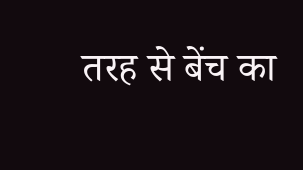तरह से बेंच का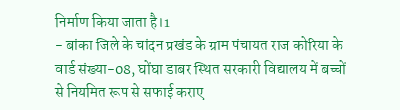निर्माण किया जाता है।1
- बांका जिले के चांदन प्रखंड के ग्राम पंचायत राज कोरिया के वार्ड संख्या-08, घोंघा डाबर स्थित सरकारी विद्यालय में बच्चों से नियमित रूप से सफाई कराए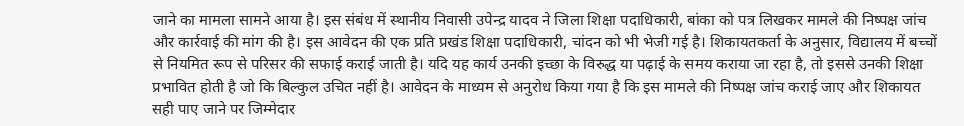जाने का मामला सामने आया है। इस संबंध में स्थानीय निवासी उपेन्द्र यादव ने जिला शिक्षा पदाधिकारी, बांका को पत्र लिखकर मामले की निष्पक्ष जांच और कार्रवाई की मांग की है। इस आवेदन की एक प्रति प्रखंड शिक्षा पदाधिकारी, चांदन को भी भेजी गई है। शिकायतकर्ता के अनुसार, विद्यालय में बच्चों से नियमित रूप से परिसर की सफाई कराई जाती है। यदि यह कार्य उनकी इच्छा के विरुद्ध या पढ़ाई के समय कराया जा रहा है, तो इससे उनकी शिक्षा प्रभावित होती है जो कि बिल्कुल उचित नहीं है। आवेदन के माध्यम से अनुरोध किया गया है कि इस मामले की निष्पक्ष जांच कराई जाए और शिकायत सही पाए जाने पर जिम्मेदार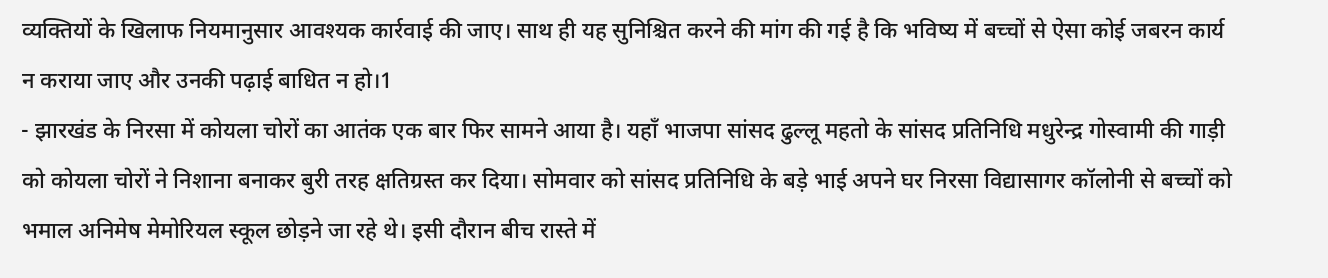व्यक्तियों के खिलाफ नियमानुसार आवश्यक कार्रवाई की जाए। साथ ही यह सुनिश्चित करने की मांग की गई है कि भविष्य में बच्चों से ऐसा कोई जबरन कार्य न कराया जाए और उनकी पढ़ाई बाधित न हो।1
- झारखंड के निरसा में कोयला चोरों का आतंक एक बार फिर सामने आया है। यहाँ भाजपा सांसद ढुल्लू महतो के सांसद प्रतिनिधि मधुरेन्द्र गोस्वामी की गाड़ी को कोयला चोरों ने निशाना बनाकर बुरी तरह क्षतिग्रस्त कर दिया। सोमवार को सांसद प्रतिनिधि के बड़े भाई अपने घर निरसा विद्यासागर कॉलोनी से बच्चों को भमाल अनिमेष मेमोरियल स्कूल छोड़ने जा रहे थे। इसी दौरान बीच रास्ते में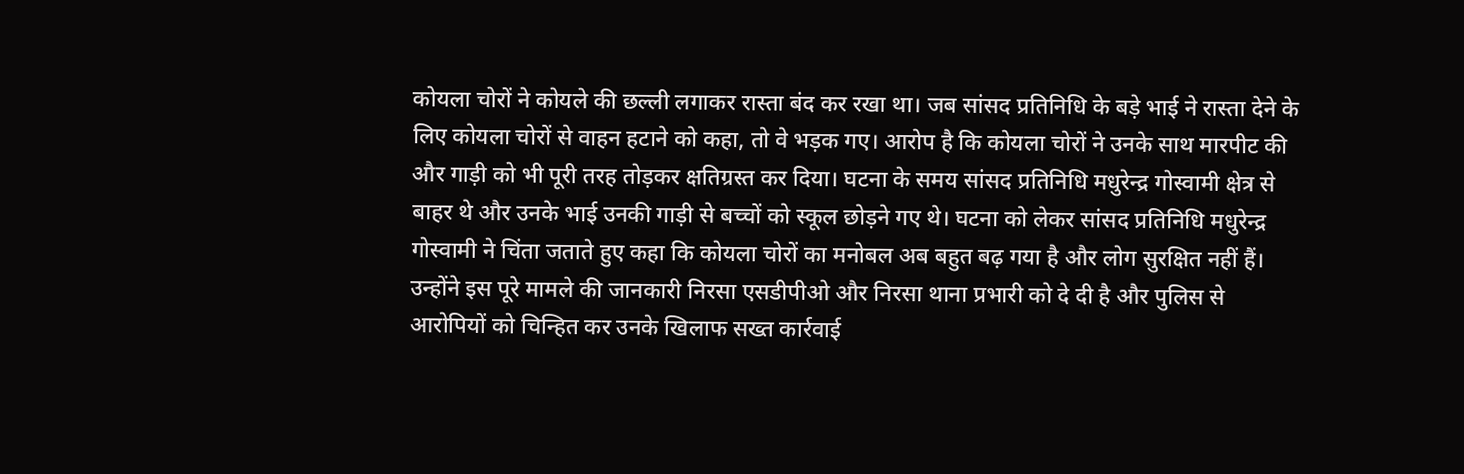कोयला चोरों ने कोयले की छल्ली लगाकर रास्ता बंद कर रखा था। जब सांसद प्रतिनिधि के बड़े भाई ने रास्ता देने के लिए कोयला चोरों से वाहन हटाने को कहा, तो वे भड़क गए। आरोप है कि कोयला चोरों ने उनके साथ मारपीट की और गाड़ी को भी पूरी तरह तोड़कर क्षतिग्रस्त कर दिया। घटना के समय सांसद प्रतिनिधि मधुरेन्द्र गोस्वामी क्षेत्र से बाहर थे और उनके भाई उनकी गाड़ी से बच्चों को स्कूल छोड़ने गए थे। घटना को लेकर सांसद प्रतिनिधि मधुरेन्द्र गोस्वामी ने चिंता जताते हुए कहा कि कोयला चोरों का मनोबल अब बहुत बढ़ गया है और लोग सुरक्षित नहीं हैं। उन्होंने इस पूरे मामले की जानकारी निरसा एसडीपीओ और निरसा थाना प्रभारी को दे दी है और पुलिस से आरोपियों को चिन्हित कर उनके खिलाफ सख्त कार्रवाई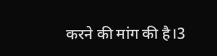करने की मांग की है।3